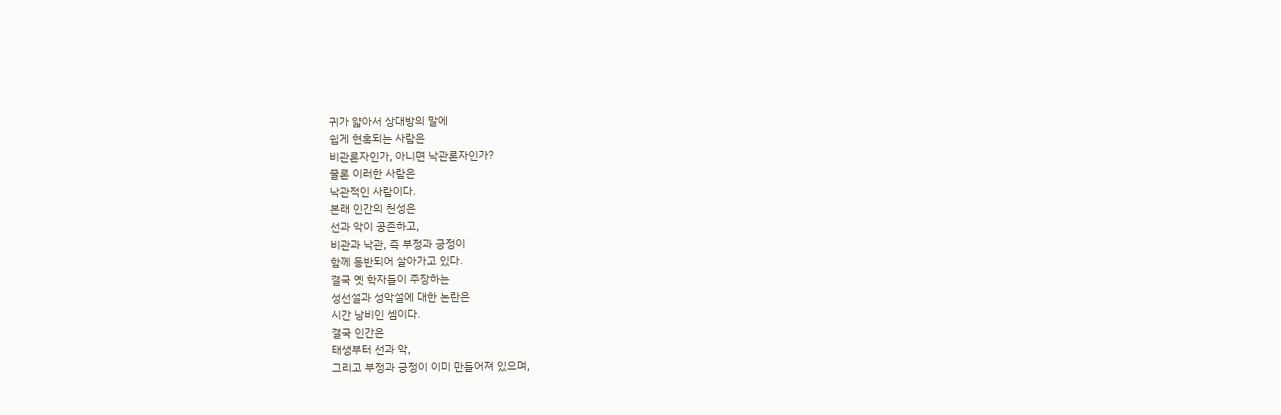귀가 얇아서 상대방의 말에
쉽게 현혹되는 사람은
비관론자인가, 아니면 낙관론자인가?
물론 이러한 사람은
낙관적인 사람이다.
본래 인간의 천성은
선과 악이 공존하고,
비관과 낙관, 즉 부정과 긍정이
함께 동반되어 살아가고 있다.
결국 옛 학자들이 주장하는
성선설과 성악설에 대한 논란은
시간 낭비인 셈이다.
결국 인간은
태생부터 선과 악,
그리고 부정과 긍정이 이미 만들어져 있으며,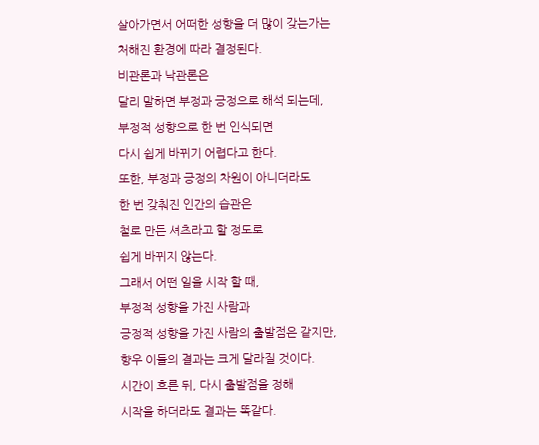살아가면서 어떠한 성향을 더 많이 갖는가는
처해진 환경에 따라 결정된다.
비관론과 낙관론은
달리 말하면 부정과 긍정으로 해석 되는데,
부정적 성향으로 한 번 인식되면
다시 쉽게 바뀌기 어렵다고 한다.
또한, 부정과 긍정의 차원이 아니더라도
한 번 갖춰진 인간의 습관은
철로 만든 셔츠라고 할 정도로
쉽게 바뀌지 않는다.
그래서 어떤 일을 시작 할 때,
부정적 성향을 가진 사람과
긍정적 성향을 가진 사람의 출발점은 같지만,
향우 이들의 결과는 크게 달라질 것이다.
시간이 흐른 뒤, 다시 출발점을 정해
시작을 하더라도 결과는 똑같다.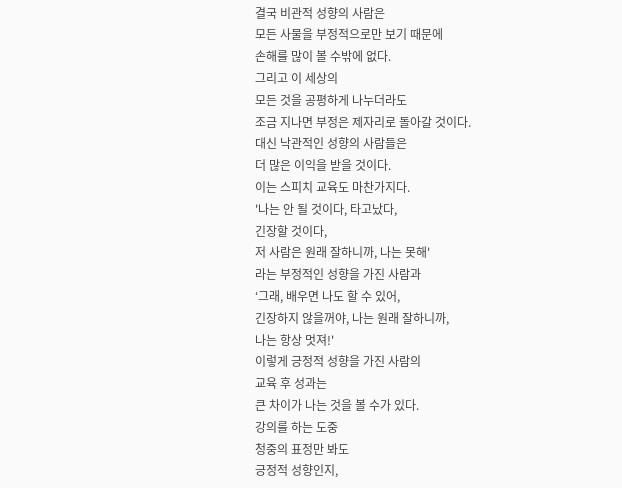결국 비관적 성향의 사람은
모든 사물을 부정적으로만 보기 때문에
손해를 많이 볼 수밖에 없다.
그리고 이 세상의
모든 것을 공평하게 나누더라도
조금 지나면 부정은 제자리로 돌아갈 것이다.
대신 낙관적인 성향의 사람들은
더 많은 이익을 받을 것이다.
이는 스피치 교육도 마찬가지다.
'나는 안 될 것이다, 타고났다,
긴장할 것이다,
저 사람은 원래 잘하니까, 나는 못해'
라는 부정적인 성향을 가진 사람과
‘그래, 배우면 나도 할 수 있어,
긴장하지 않을꺼야, 나는 원래 잘하니까,
나는 항상 멋져!'
이렇게 긍정적 성향을 가진 사람의
교육 후 성과는
큰 차이가 나는 것을 볼 수가 있다.
강의를 하는 도중
청중의 표정만 봐도
긍정적 성향인지,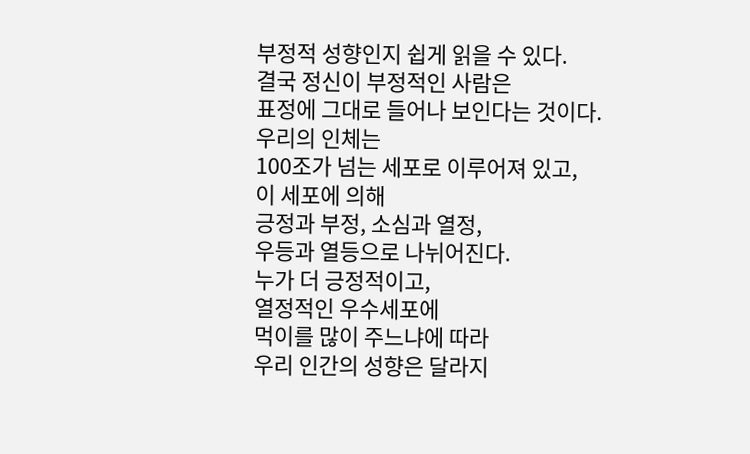부정적 성향인지 쉽게 읽을 수 있다.
결국 정신이 부정적인 사람은
표정에 그대로 들어나 보인다는 것이다.
우리의 인체는
100조가 넘는 세포로 이루어져 있고,
이 세포에 의해
긍정과 부정, 소심과 열정,
우등과 열등으로 나뉘어진다.
누가 더 긍정적이고,
열정적인 우수세포에
먹이를 많이 주느냐에 따라
우리 인간의 성향은 달라지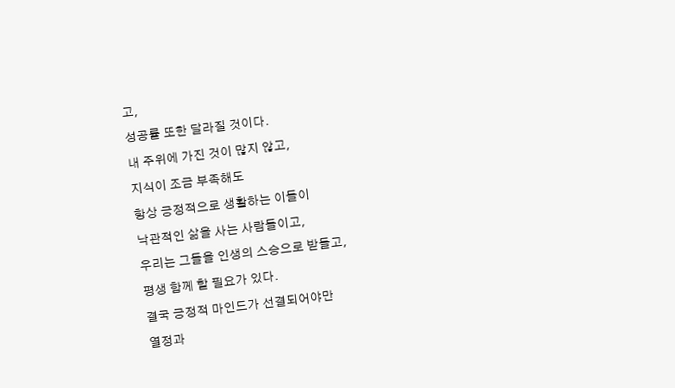고,
성공률 또한 달라질 것이다.
내 주위에 가진 것이 많지 않고,
지식이 조금 부족해도
항상 긍정적으로 생활하는 이들이
낙관적인 삶을 사는 사람들이고,
우리는 그들을 인생의 스승으로 받들고,
평생 함께 할 필요가 있다.
결국 긍정적 마인드가 선결되어야만
열정과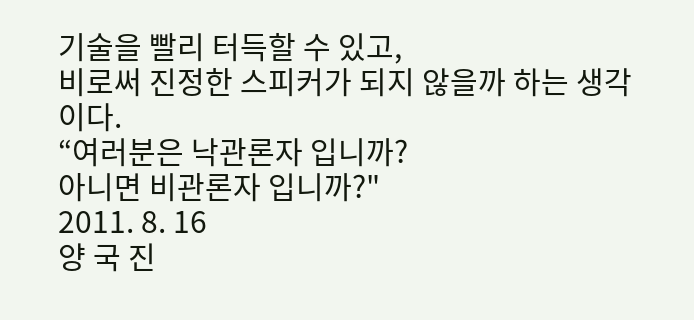기술을 빨리 터득할 수 있고,
비로써 진정한 스피커가 되지 않을까 하는 생각이다.
“여러분은 낙관론자 입니까?
아니면 비관론자 입니까?"
2011. 8. 16
양 국 진